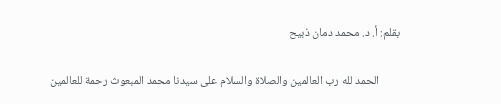بقلم: أ. د. محمد دمان ذبيح

        الحمد لله رب العالمين والصلاة والسلام على سيدنا محمد المبعوث رحمة للعالمين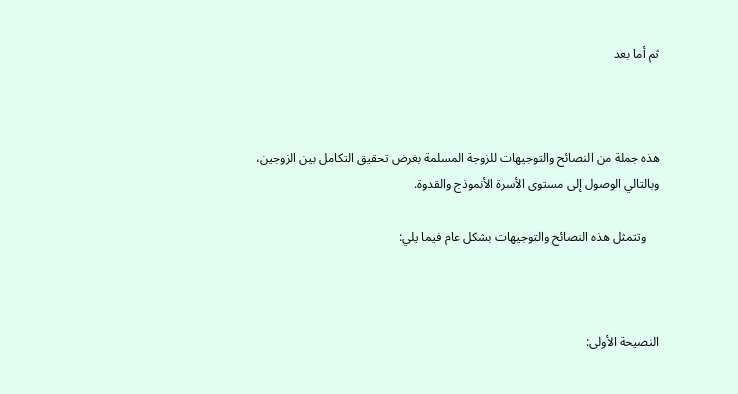ثم أما بعد



هذه جملة من النصائح والتوجيهات للزوجة المسلمة بغرض تحقيق التكامل بين الزوجين، وبالتالي الوصول إلى مستوى الأسرة الأنموذج والقدوة.

    وتتمثل هذه النصائح والتوجيهات بشكل عام فيما يلي:



النصيحة الأولى: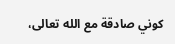كوني صادقة مع الله تعالى،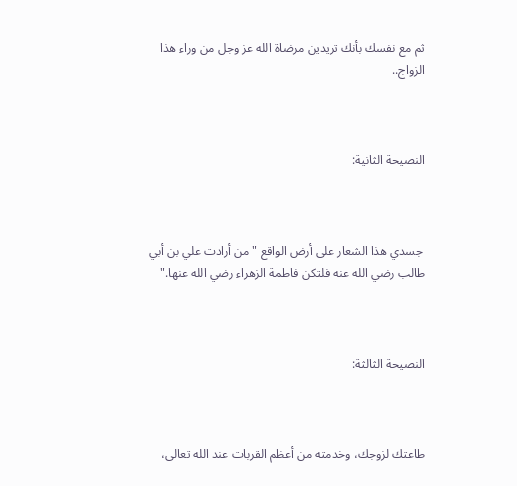ثم مع نفسك بأنك تريدين مرضاة الله عز وجل من وراء هذا الزواج..



النصيحة الثانية:



 جسدي هذا الشعار على أرض الواقع " من أرادت علي بن أبي طالب رضي الله عنه فلتكن فاطمة الزهراء رضي الله عنها."



النصيحة الثالثة:



طاعتك لزوجك، وخدمته من أعظم القربات عند الله تعالى،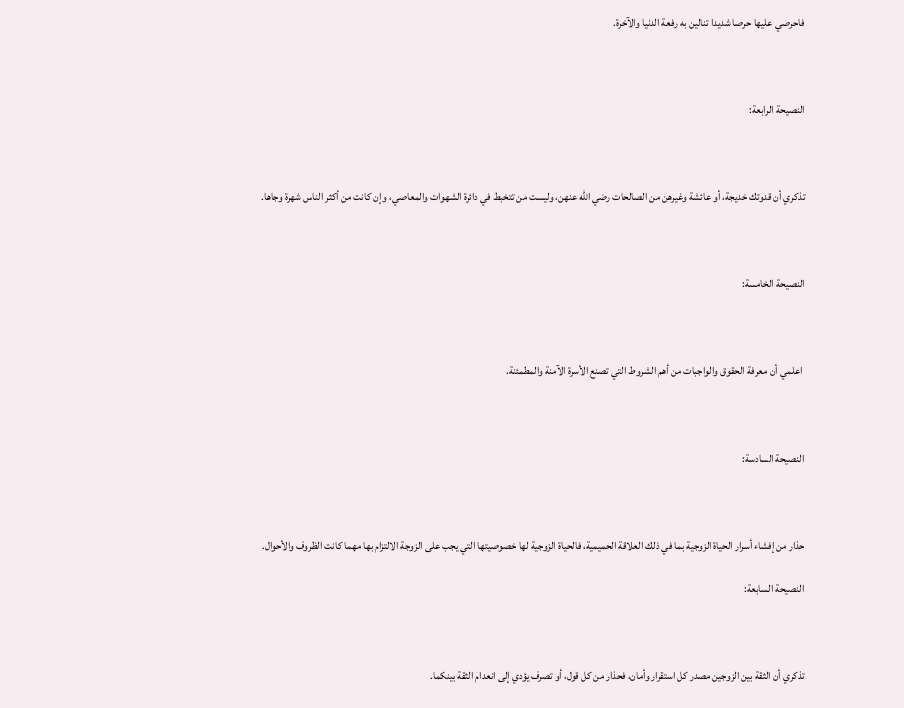فاحرصي عليها حرصا شديدا تنالين به رفعة الدنيا والآخرة.



النصيحة الرابعة:



تذكري أن قدوتك خديجة، أو عائشة وغيرهن من الصالحات رضي الله عنهن، وليست من تتخبط في دائرة الشهوات والمعاصي، وإن كانت من أكثر الناس شهرة وجاها.



النصيحة الخامسة:



 اعلمي أن معرفة الحقوق والواجبات من أهم الشروط التي تصنع الأسرة الآمنة والمطمئنة.



النصيحة السادسة:



حذار من إفشاء أسرار الحياة الزوجية بما في ذلك العلاقة الحميمية، فالحياة الزوجية لها خصوصيتها التي يجب على الزوجة الالتزام بها مهما كانت الظروف والأحوال.

النصيحة السابعة:



تذكري أن الثقة بين الزوجين مصدر كل استقرار وأمان، فحذار من كل قول، أو تصرف يؤدي إلى انعدام الثقة بينكما.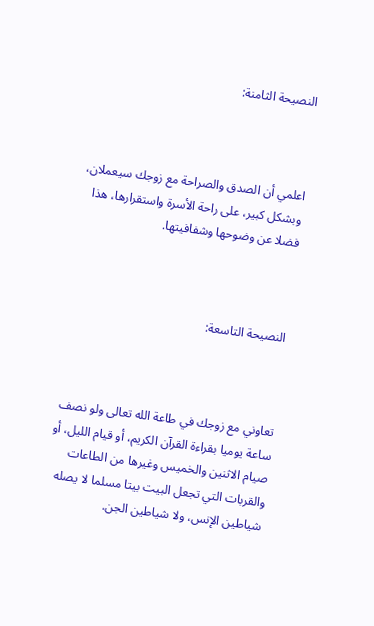النصيحة الثامنة:



اعلمي أن الصدق والصراحة مع زوجك سيعملان، وبشكل كبير، على راحة الأسرة واستقرارها، هذا فضلا عن وضوحها وشفافيتها.



النصيحة التاسعة:



تعاوني مع زوجك في طاعة الله تعالى ولو نصف ساعة يوميا بقراءة القرآن الكريم، أو قيام الليل، أو صيام الاثنين والخميس وغيرها من الطاعات والقربات التي تجعل البيت بيتا مسلما لا يصله شياطين الإنس، ولا شياطين الجن.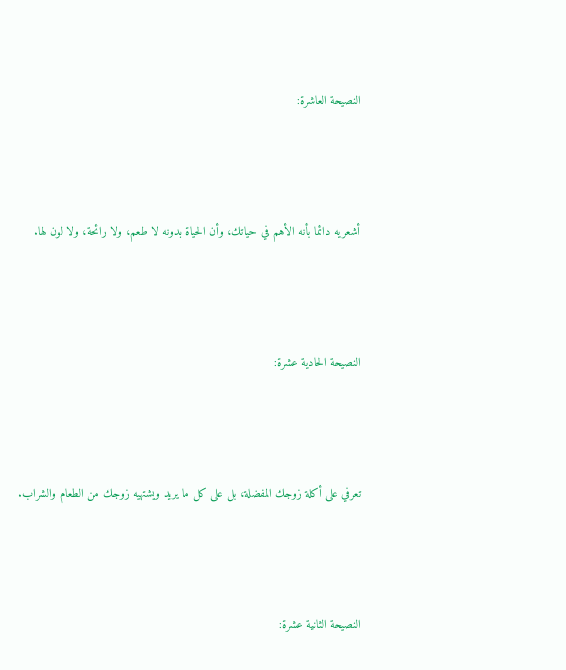النصيحة العاشرة:



أشعريه دائما بأنه الأهم في حياتك، وأن الحياة بدونه لا طعم، ولا رائحة، ولا لون لها.



النصيحة الحادية عشرة:



تعرفي على أكلة زوجك المفضلة، بل على كل ما يريد ويشتهيه زوجك من الطعام والشراب.



النصيحة الثانية عشرة: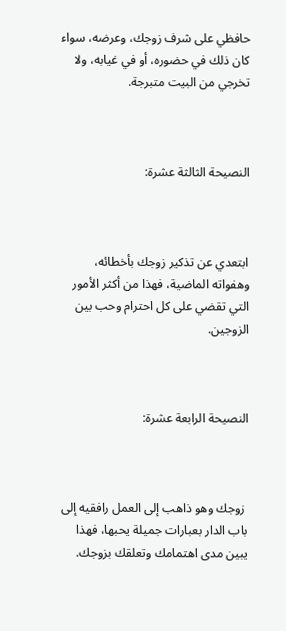حافظي على شرف زوجك، وعرضه، سواء كان ذلك في حضوره، أو في غيابه، ولا تخرجي من البيت متبرجة.



النصيحة الثالثة عشرة:



ابتعدي عن تذكير زوجك بأخطائه، وهفواته الماضية، فهذا من أكثر الأمور التي تقضي على كل احترام وحب بين الزوجين.



النصيحة الرابعة عشرة:



 زوجك وهو ذاهب إلى العمل رافقيه إلى باب الدار بعبارات جميلة يحبها، فهذا يبين مدى اهتمامك وتعلقك بزوجك.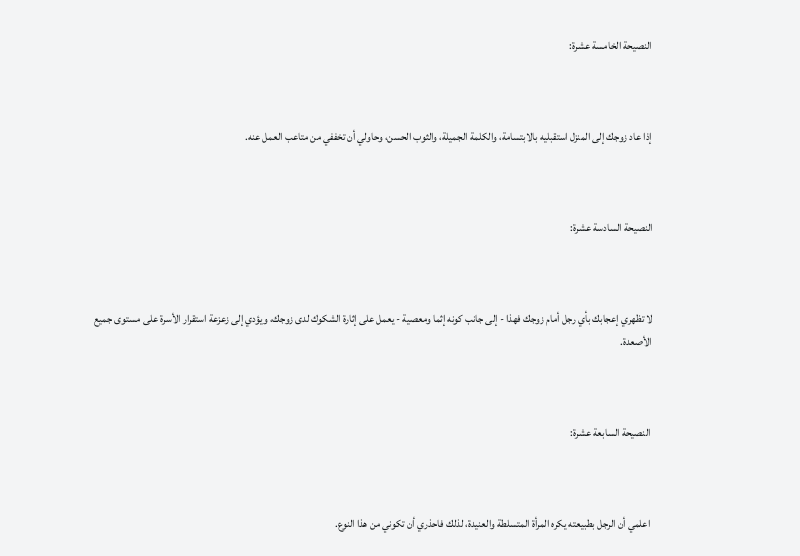النصيحة الخامسة عشرة:



إذا عاد زوجك إلى المنزل استقبليه بالابتسامة، والكلمة الجميلة، والثوب الحسن، وحاولي أن تخففي من متاعب العمل عنه.



النصيحة السادسة عشرة:



لا تظهري إعجابك بأي رجل أمام زوجك فهذا - إلى جانب كونه إثما ومعصية - يعمل على إثارة الشكوك لدى زوجك، ويؤدي إلى زعزعة استقرار الأسرة على مستوى جميع الأصعدة.



 النصيحة السابعة عشرة:



 اعلمي أن الرجل بطبيعته يكره المرأة المتسلطة والعنيدة، لذلك فاحذري أن تكوني من هذا النوع.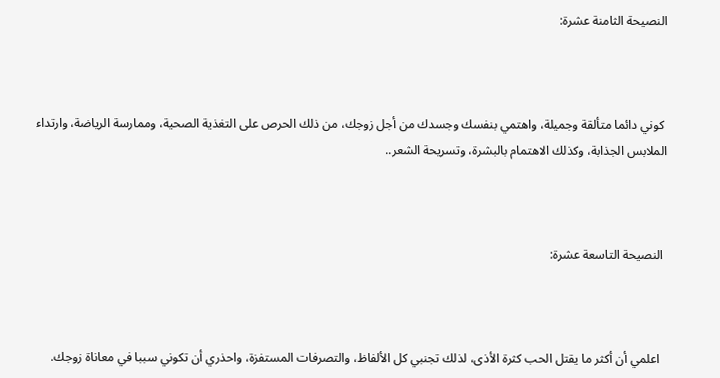النصيحة الثامنة عشرة:



 كوني دائما متألقة وجميلة، واهتمي بنفسك وجسدك من أجل زوجك، من ذلك الحرص على التغذية الصحية، وممارسة الرياضة، وارتداء الملابس الجذابة، وكذلك الاهتمام بالبشرة، وتسريحة الشعر..



 النصيحة التاسعة عشرة:



  اعلمي أن أكثر ما يقتل الحب كثرة الأذى، لذلك تجنبي كل الألفاظ، والتصرفات المستفزة، واحذري أن تكوني سببا في معاناة زوجك.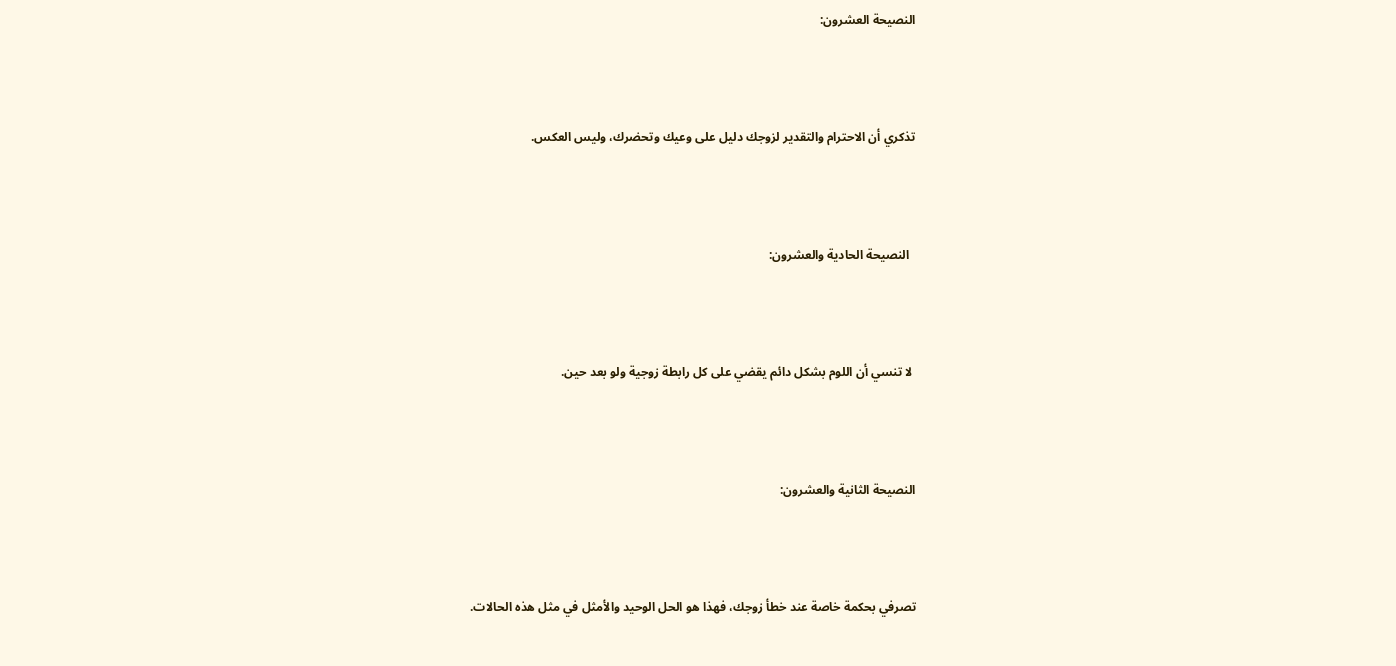النصيحة العشرون:



تذكري أن الاحترام والتقدير لزوجك دليل على وعيك وتحضرك، وليس العكس.



  النصيحة الحادية والعشرون:



 لا تنسي أن اللوم بشكل دائم يقضي على كل رابطة زوجية ولو بعد حين.



النصيحة الثانية والعشرون:



تصرفي بحكمة خاصة عند خطأ زوجك، فهذا هو الحل الوحيد والأمثل في مثل هذه الحالات.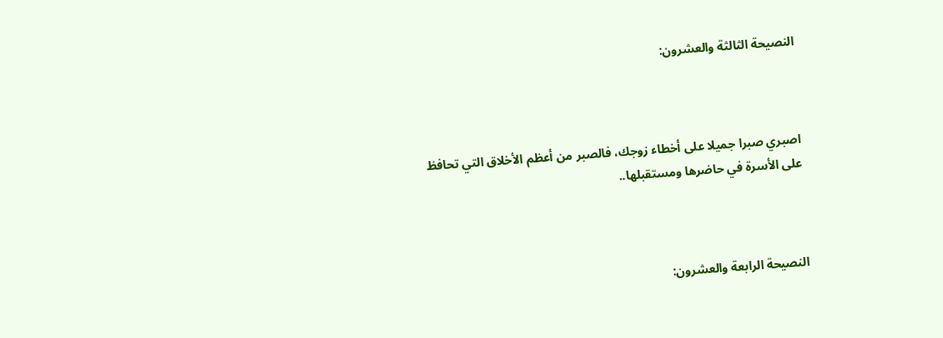النصيحة الثالثة والعشرون:



اصبري صبرا جميلا على أخطاء زوجك، فالصبر من أعظم الأخلاق التي تحافظ على الأسرة في حاضرها ومستقبلها..



النصيحة الرابعة والعشرون: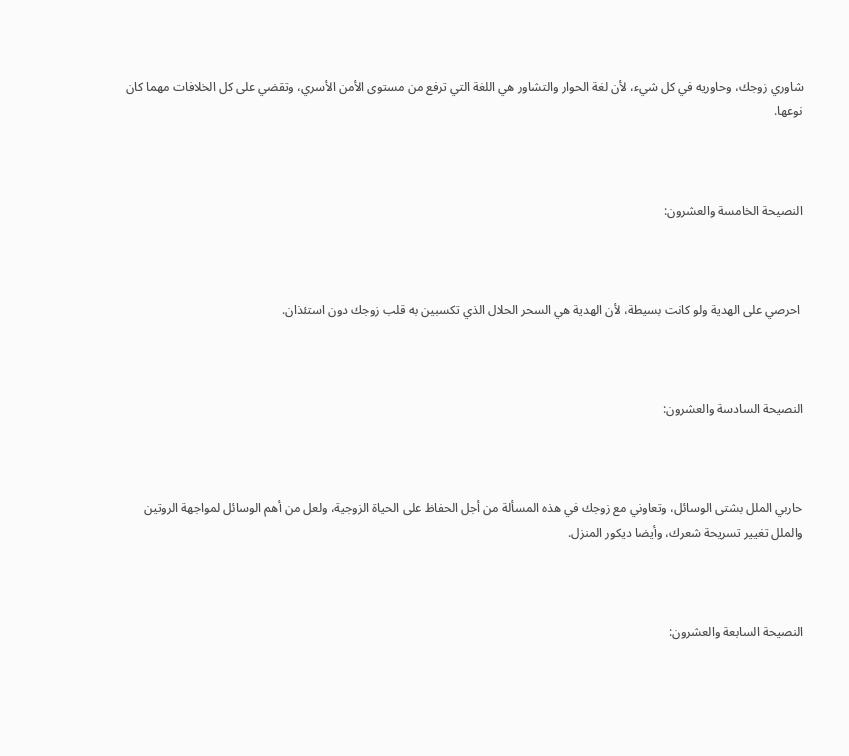شاوري زوجك، وحاوريه في كل شيء، لأن لغة الحوار والتشاور هي اللغة التي ترفع من مستوى الأمن الأسري، وتقضي على كل الخلافات مهما كان نوعها.



النصيحة الخامسة والعشرون:



 احرصي على الهدية ولو كانت بسيطة، لأن الهدية هي السحر الحلال الذي تكسبين به قلب زوجك دون استئذان.



النصيحة السادسة والعشرون:



حاربي الملل بشتى الوسائل، وتعاوني مع زوجك في هذه المسألة من أجل الحفاظ على الحياة الزوجية، ولعل من أهم الوسائل لمواجهة الروتين والملل تغيير تسريحة شعرك، وأيضا ديكور المنزل.



النصيحة السابعة والعشرون: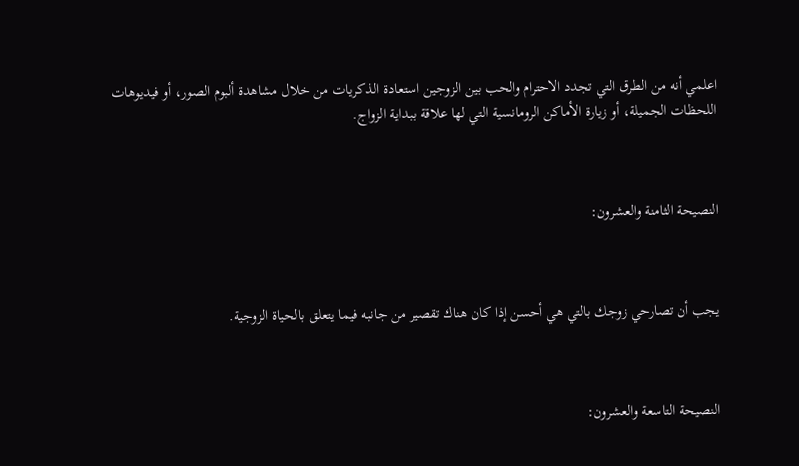اعلمي أنه من الطرق التي تجدد الاحترام والحب بين الزوجين استعادة الذكريات من خلال مشاهدة ألبوم الصور، أو فيديوهات اللحظات الجميلة، أو زيارة الأماكن الرومانسية التي لها علاقة ببداية الزواج.



النصيحة الثامنة والعشرون:



يجب أن تصارحي زوجك بالتي هي أحسن إذا كان هناك تقصير من جانبه فيما يتعلق بالحياة الزوجية.



النصيحة التاسعة والعشرون: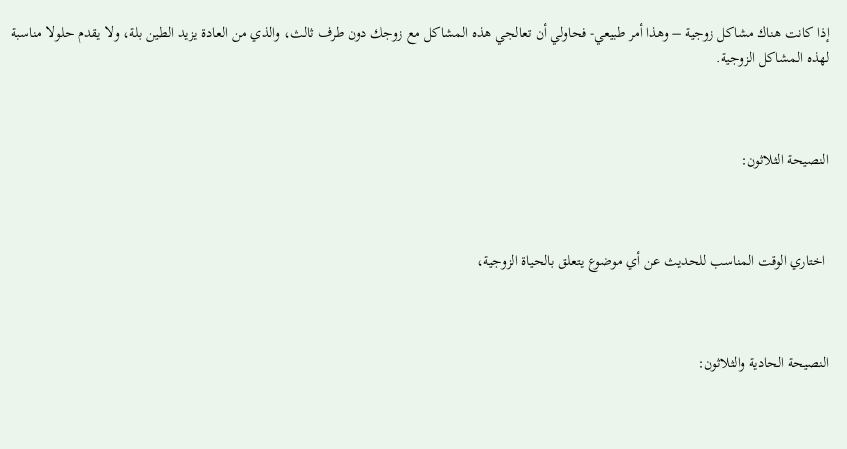إذا كانت هناك مشاكل زوجية – وهذا أمر طبيعي- فحاولي أن تعالجي هذه المشاكل مع زوجك دون طرف ثالث، والذي من العادة يزيد الطين بلة، ولا يقدم حلولا مناسبة لهذه المشاكل الزوجية.



النصيحة الثلاثون:



 اختاري الوقت المناسب للحديث عن أي موضوع يتعلق بالحياة الزوجية،



النصيحة الحادية والثلاثون: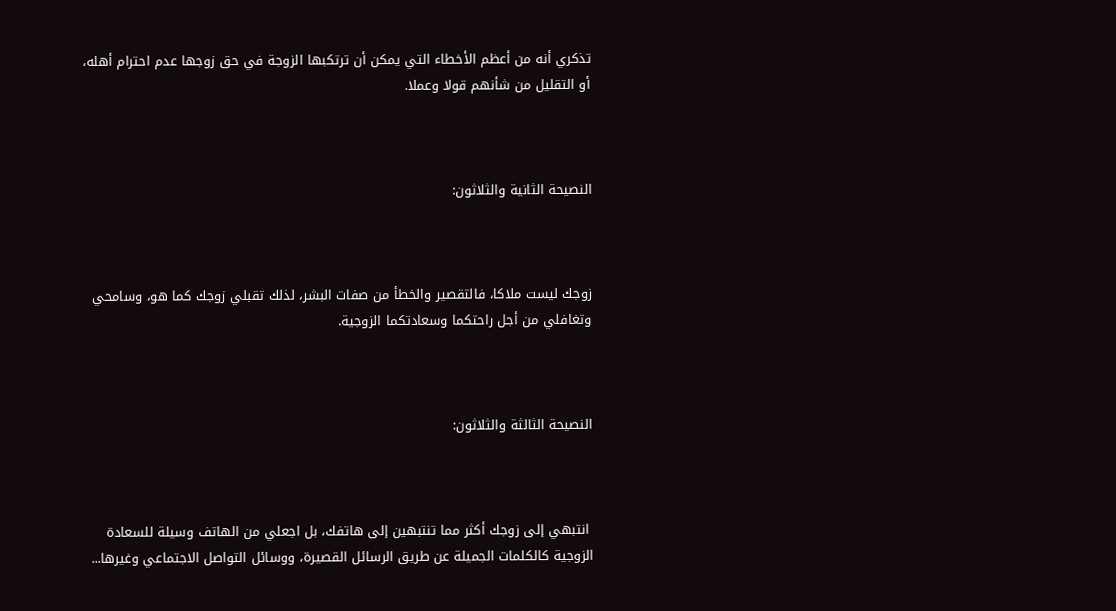تذكري أنه من أعظم الأخطاء التي يمكن أن ترتكبها الزوجة في حق زوجها عدم احترام أهله، أو التقليل من شأنهم قولا وعملا.



النصيحة الثانية والثلاثون:



زوجك ليست ملاكا، فالتقصير والخطأ من صفات البشر، لذلك تقبلي زوجك كما هو، وسامحي وتغافلي من أجل راحتكما وسعادتكما الزوجية.



النصيحة الثالثة والثلاثون:



 انتبهي إلى زوجك أكثر مما تنتبهين إلى هاتفك، بل اجعلي من الهاتف وسيلة للسعادة الزوجية كالكلمات الجميلة عن طريق الرسائل القصيرة، ووسائل التواصل الاجتماعي وغيرها...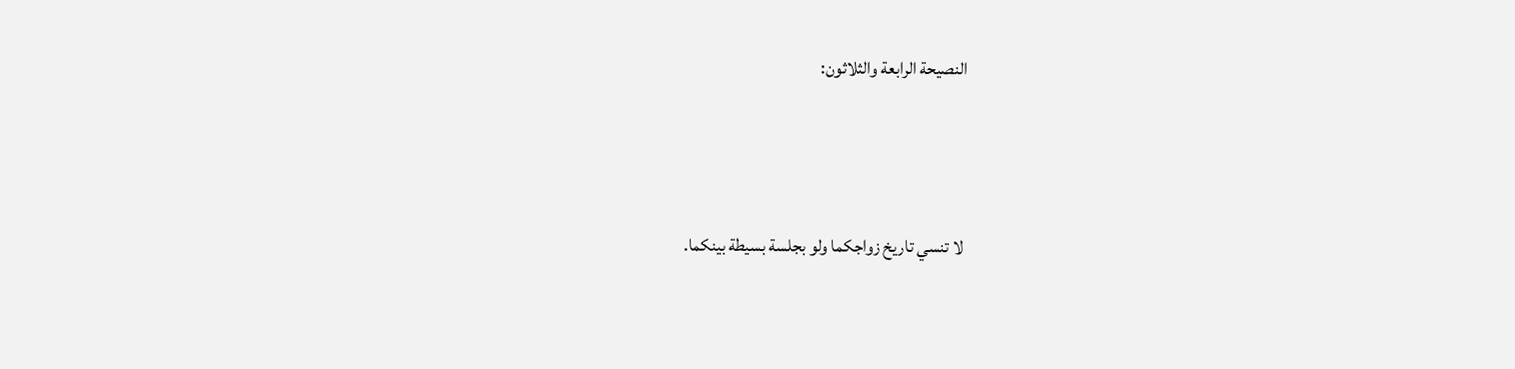النصيحة الرابعة والثلاثون:



 لا تنسي تاريخ زواجكما ولو بجلسة بسيطة بينكما.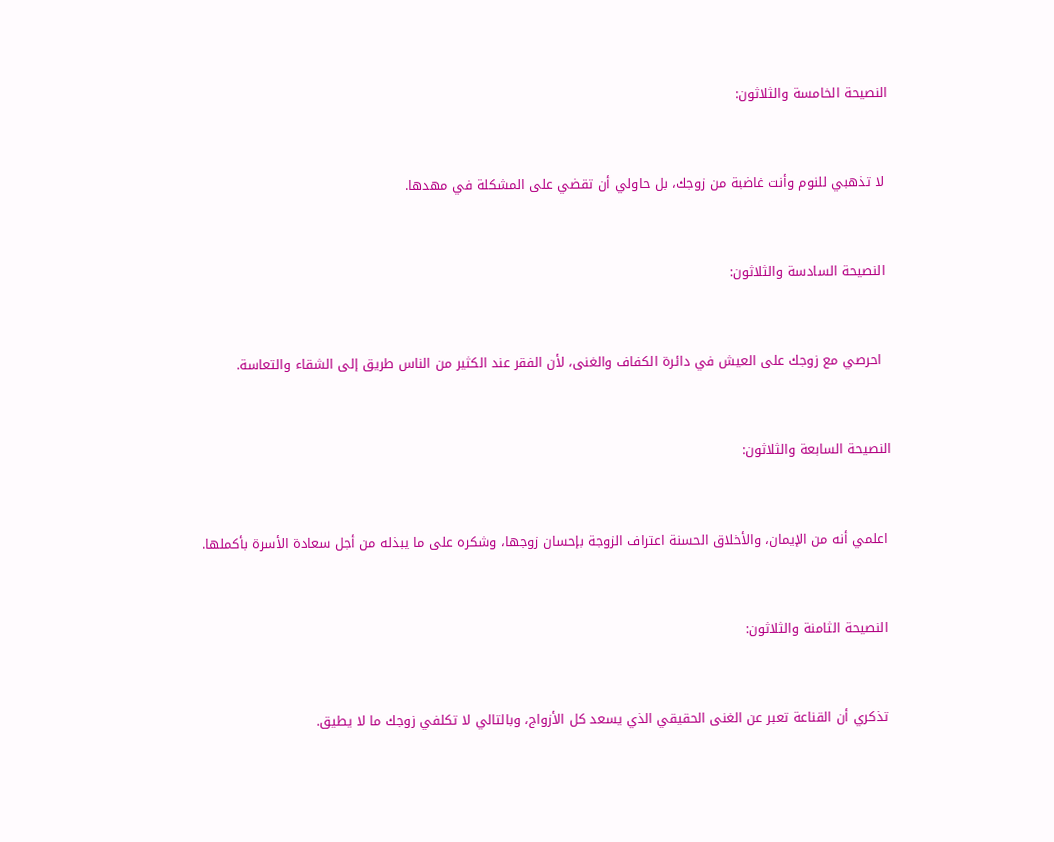النصيحة الخامسة والثلاثون:



 لا تذهبي للنوم وأنت غاضبة من زوجك، بل حاولي أن تقضي على المشكلة في مهدها.



 النصيحة السادسة والثلاثون:



  احرصي مع زوجك على العيش في دائرة الكفاف والغنى، لأن الفقر عند الكثير من الناس طريق إلى الشقاء والتعاسة.



النصيحة السابعة والثلاثون:



 اعلمي أنه من الإيمان، والأخلاق الحسنة اعتراف الزوجة بإحسان زوجها، وشكره على ما يبذله من أجل سعادة الأسرة بأكملها.



 النصيحة الثامنة والثلاثون:



 تذكري أن القناعة تعبر عن الغنى الحقيقي الذي يسعد كل الأزواج، وبالتالي لا تكلفي زوجك ما لا يطيق.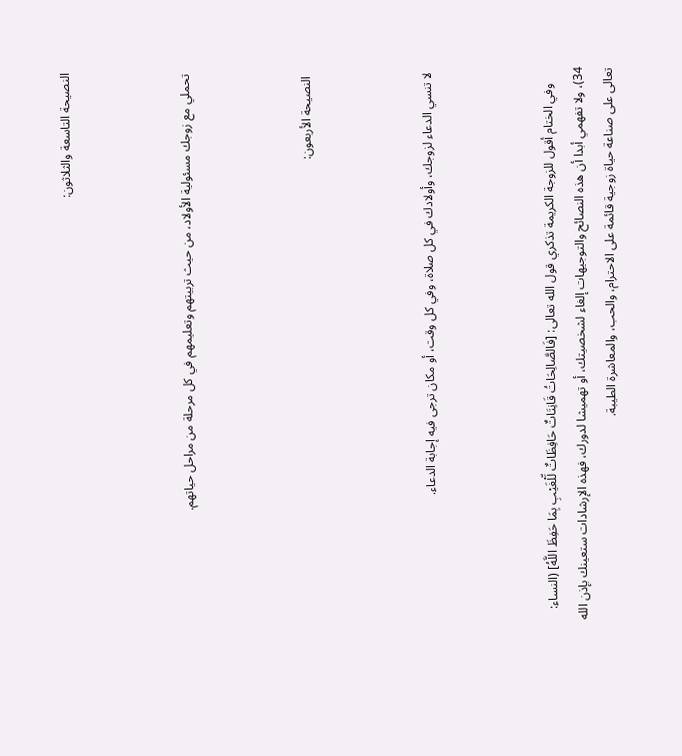النصيحة التاسعة والثلاثون:



 تحملي مع زوجك مسئولية الأولاد، من حيث تربيتهم وتعليمهم في كل مرحلة من مراحل حياتهم.



  النصيحة الأربعون:



 لا تنسي الدعاء لزوجك، وأولادك في كل صلاة، وفي كل وقت، أو مكان ترجى فيه إجابة الدعاء.



     وفي الختام أقول للزوجة الكريمة تذكري قول الله تعالى: [فَالصَّالِحَاتُ قَانِتَاتٌ حَافِظَاتٌ لِّلْغَيْبِ بِمَا حَفِظَ اللَّهُ] (النساء: 34)، ولا تفهمي أبدا أن هذه النصائح والتوجيهات إلغاء لشخصيتك، أو تهميشا لدورك، فهذه الإرشادات ستعينك بإذن الله تعالى على صناعة حياة زوجية قائمة على الاحترام، والحب، والمعاشرة الطيبة.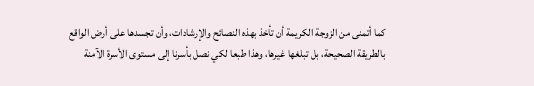كما أتمنى من الزوجة الكريمة أن تأخذ بهذه النصائح والإرشادات، وأن تجسدها على أرض الواقع بالطريقة الصحيحة، بل تبلغها غيرها، وهذا طبعا لكي نصل بأسرنا إلى مستوى الأسرة الآمنة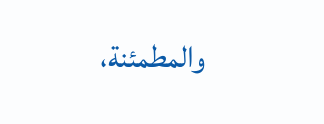والمطمئنة،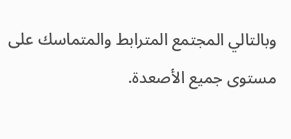وبالتالي المجتمع المترابط والمتماسك على مستوى جميع الأصعدة.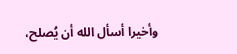وأخيرا أسأل الله أن يُصلح،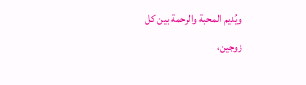ويُديم المحبة والرحمة بين كل زوجين،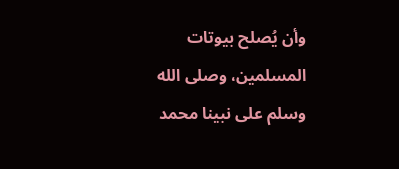وأن يُصلح بيوتات المسلمين، وصلى الله وسلم على نبينا محمد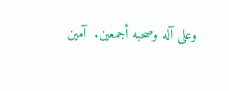وعلى آله وصحبه أجمعين.  آمين